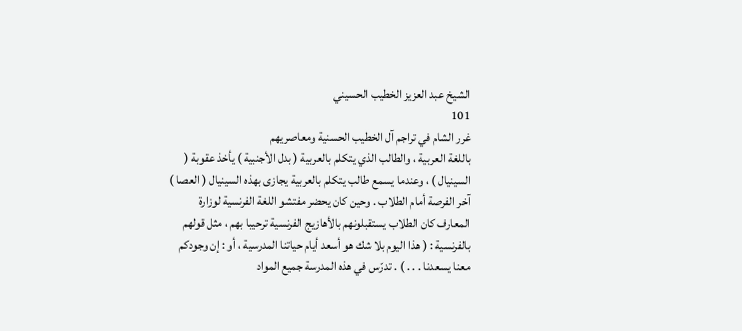الشيخ عبد العزيز الخطيب الحسيني
101
غرر الشام في تراجم آل الخطيب الحسنية ومعاصريهم
باللغة العربية ، والطالب الذي يتكلم بالعربية ( بدل الأجنبية ) يأخذ عقوبة ( السينيال ) ، وعندما يسمع طالب يتكلم بالعربية يجازى بهذه السينيال ( العصا ) آخر الفرصة أمام الطلاب . وحين كان يحضر مفتشو اللغة الفرنسية لوزارة المعارف كان الطلاب يستقبلونهم بالأهازيج الفرنسية ترحيبا بهم ، مثل قولهم بالفرنسية : ( هذا اليوم بلا شك هو أسعد أيام حياتنا المدرسية ، أو : إن وجودكم معنا يسعدنا . . . ) . تدرّس في هذه المدرسة جميع المواد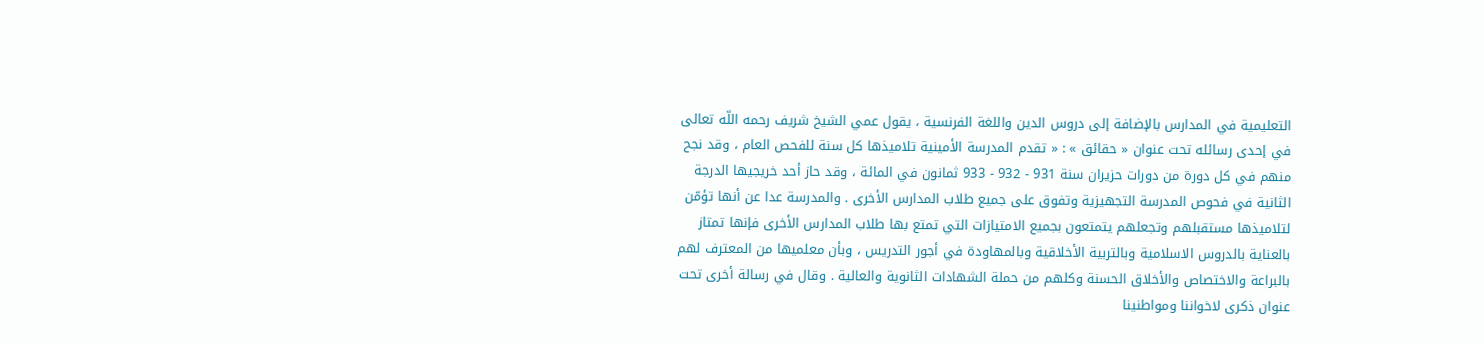التعليمية في المدارس بالإضافة إلى دروس الدين واللغة الفرنسية ، يقول عمي الشيخ شريف رحمه اللّه تعالى في إحدى رسائله تحت عنوان « حقائق » : « تقدم المدرسة الأمينية تلاميذها كل سنة للفحص العام ، وقد نجح منهم في كل دورة من دورات حزيران سنة 931 - 932 - 933 ثمانون في المائة ، وقد حاز أحد خريجيها الدرجة الثانية في فحوص المدرسة التجهيزية وتفوق على جميع طلاب المدارس الأخرى . والمدرسة عدا عن أنها تؤمّن لتلاميذها مستقبلهم وتجعلهم يتمتعون بجميع الامتيازات التي تمتع بها طلاب المدارس الأخرى فإنها تمتاز بالعناية بالدروس الاسلامية وبالتربية الأخلاقية وبالمهاودة في أجور التدريس ، وبأن معلميها من المعترف لهم بالبراعة والاختصاص والأخلاق الحسنة وكلهم من حملة الشهادات الثانوية والعالية . وقال في رسالة أخرى تحت عنوان ذكرى لاخواننا ومواطنينا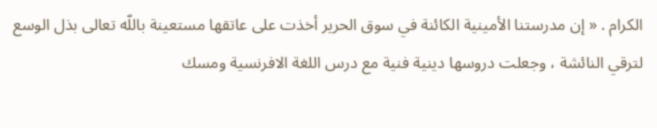الكرام . « إن مدرستنا الأمينية الكائنة في سوق الحرير أخذت على عاتقها مستعينة باللّه تعالى بذل الوسع لترقي النائشة ، وجعلت دروسها دينية فنية مع درس اللغة الافرنسية ومسك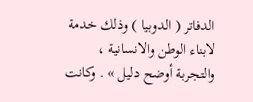الدفاتر ( الدوبيا ) وذلك خدمة لابناء الوطن والانسانية ، والتجربة أوضح دليل » . وكانت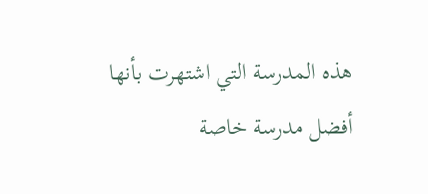هذه المدرسة التي اشتهرت بأنها أفضل مدرسة خاصة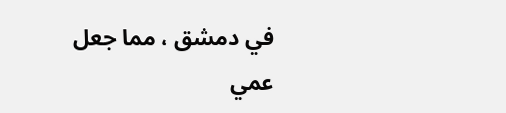في دمشق ، مما جعل عمي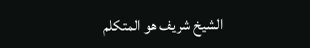الشيخ شريف هو المتكلم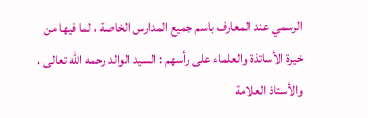الرسمي عند المعارف باسم جميع المدارس الخاصة ، لما فيها من خيرة الأساتذة والعلماء على رأسهم : السيد الوالد رحمه اللّه تعالى ، والأستاذ العلامة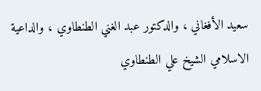سعيد الأفغاني ، والدكتور عبد الغني الطنطاوي ، والداعية الاسلامي الشيخ علي الطنطاوي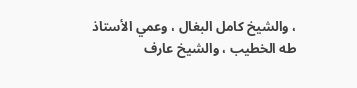، والشيخ كامل البغال ، وعمي الأستاذ طه الخطيب ، والشيخ عارف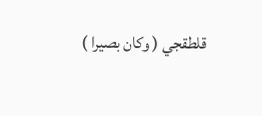قلطقجي ( وكان بصيرا )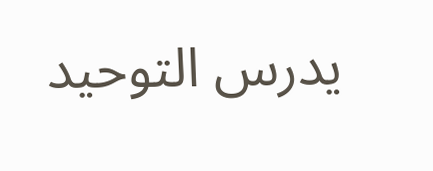يدرس التوحيد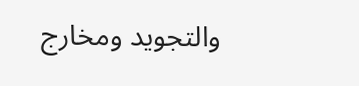والتجويد ومخارج